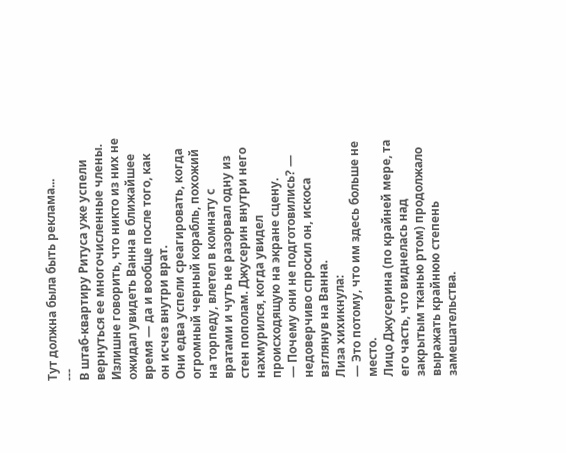Тут должна была быть реклама...
---
В штаб-квартиру Ритуса уже успели вернуться ее многочисленные члены. Излишне говорить, что никто из них не ожидал увидеть Ванна в ближайшее время — да и вообще после того, как он исчез внутри врат.
Они едва успели среагировать, когда огромный черный корабль, похожий на торпеду, влетел в комнату с вратами и чуть не разорвал одну из стен пополам. Джусерин внутри него нахмурился, когда увидел происходящую на экране сцену.
— Почему они не подготовились? — недоверчиво спросил он, искоса взглянув на Ванна.
Лиза хихикнула:
— Это потому, что им здесь больше не место.
Лицо Джусерина (по крайней мере, та его часть, что виднелась над закрытым тканью ртом) продолжало выражать крайнюю степень замешательства.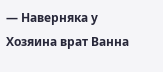— Наверняка у Хозяина врат Ванна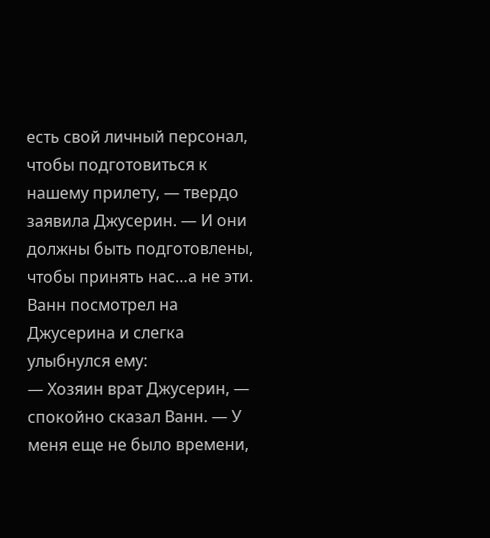есть свой личный персонал, чтобы подготовиться к нашему прилету, — твердо заявила Джусерин. — И они должны быть подготовлены, чтобы принять нас…а не эти.
Ванн посмотрел на Джусерина и слегка улыбнулся ему:
— Хозяин врат Джусерин, — спокойно сказал Ванн. — У меня еще не было времени,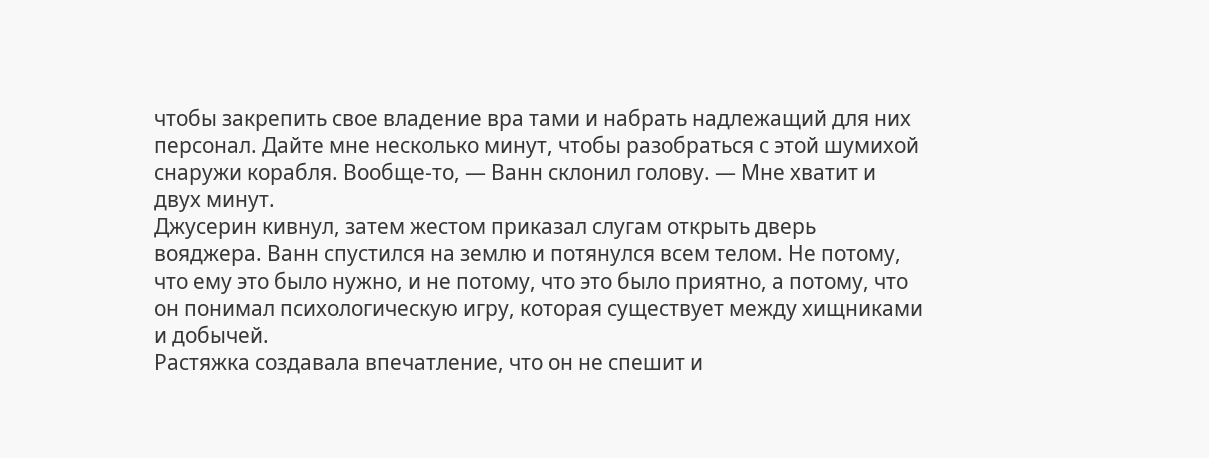чтобы закрепить свое владение вра тами и набрать надлежащий для них персонал. Дайте мне несколько минут, чтобы разобраться с этой шумихой снаружи корабля. Вообще-то, — Ванн склонил голову. — Мне хватит и двух минут.
Джусерин кивнул, затем жестом приказал слугам открыть дверь вояджера. Ванн спустился на землю и потянулся всем телом. Не потому, что ему это было нужно, и не потому, что это было приятно, а потому, что он понимал психологическую игру, которая существует между хищниками и добычей.
Растяжка создавала впечатление, что он не спешит и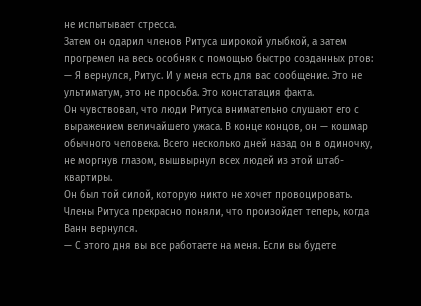не испытывает стресса.
Затем он одарил членов Ритуса широкой улыбкой, а затем прогремел на весь особняк с помощью быстро созданных ртов:
— Я вернулся, Ритус. И у меня есть для вас сообщение. Это не ультиматум, это не просьба. Это констатация факта.
Он чувствовал, что люди Ритуса внимательно слушают его с выражением величайшего ужаса. В конце концов, он — кошмар обычного человека. Всего несколько дней назад он в одиночку, не моргнув глазом, вышвырнул всех людей из этой штаб- квартиры.
Он был той силой, которую никто не хочет провоцировать. Члены Ритуса прекрасно поняли, что произойдет теперь, когда Ванн вернулся.
— С этого дня вы все работаете на меня. Если вы будете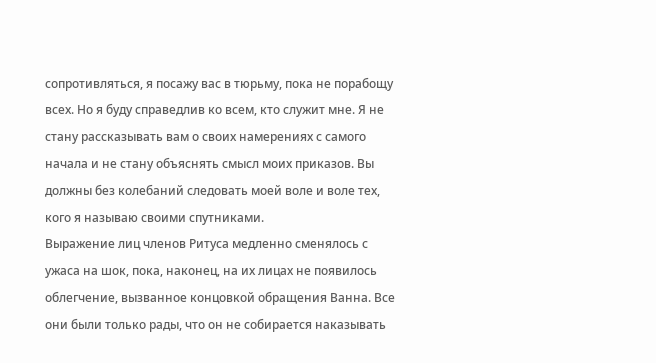сопротивляться, я посажу вас в тюрьму, пока не порабощу всех. Но я буду справедлив ко всем, кто служит мне. Я не стану рассказывать вам о своих намерениях с самого начала и не стану объяснять смысл моих приказов. Вы должны без колебаний следовать моей воле и воле тех, кого я называю своими спутниками.
Выражение лиц членов Ритуса медленно сменялось с ужаса на шок, пока, наконец, на их лицах не появилось облегчение, вызванное концовкой обращения Ванна. Все они были только рады, что он не собирается наказывать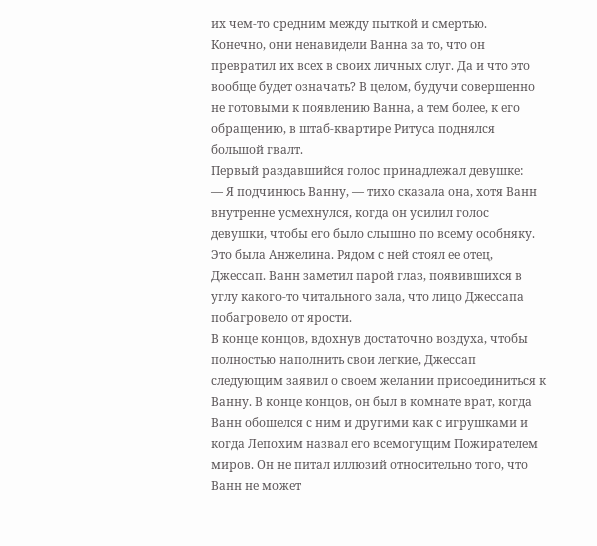их чем-то средним между пыткой и смертью.
Конечно, они ненавидели Ванна за то, что он превратил их всех в своих личных слуг. Да и что это вообще будет означать? В целом, будучи совершенно не готовыми к появлению Ванна, а тем более, к его обращению, в штаб-квартире Ритуса поднялся большой гвалт.
Первый раздавшийся голос принадлежал девушке:
— Я подчинюсь Ванну, — тихо сказала она, хотя Ванн внутренне усмехнулся, когда он усилил голос девушки, чтобы его было слышно по всему особняку.
Это была Анжелина. Рядом с ней стоял ее отец, Джессап. Ванн заметил парой глаз, появившихся в углу какого-то читального зала, что лицо Джессапа побагровело от ярости.
В конце концов, вдохнув достаточно воздуха, чтобы полностью наполнить свои легкие, Джессап следующим заявил о своем желании присоединиться к Ванну. В конце концов, он был в комнате врат, когда Ванн обошелся с ним и другими как с игрушками и когда Лепохим назвал его всемогущим Пожирателем миров. Он не питал иллюзий относительно того, что Ванн не может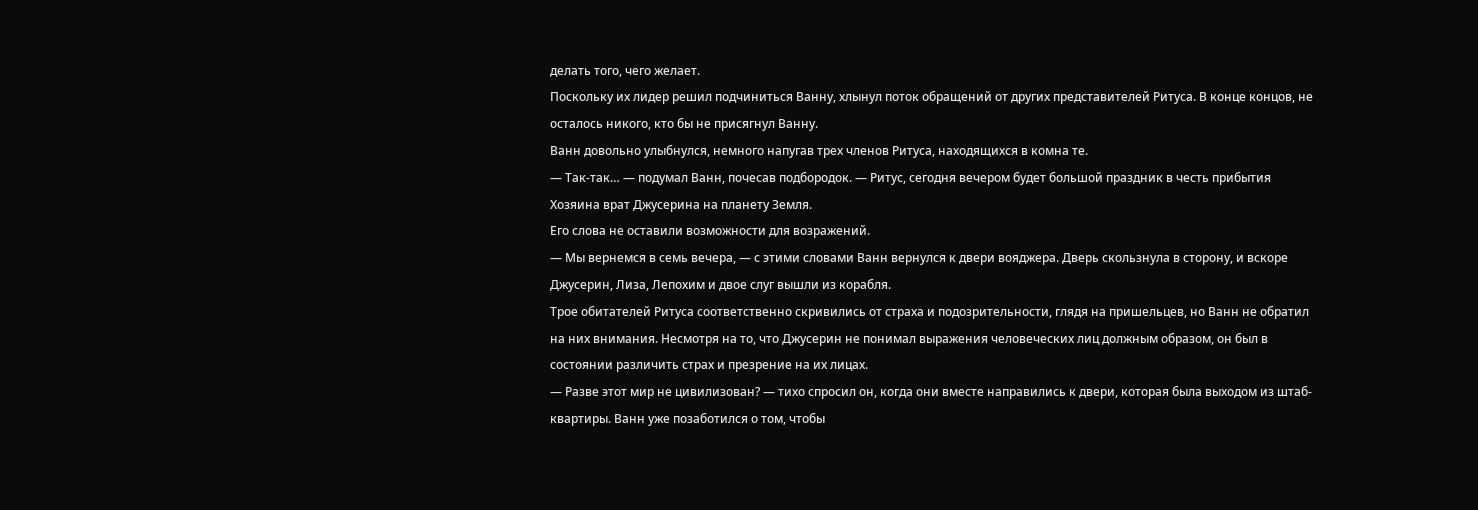делать того, чего желает.
Поскольку их лидер решил подчиниться Ванну, хлынул поток обращений от других представителей Ритуса. В конце концов, не осталось никого, кто бы не присягнул Ванну.
Ванн довольно улыбнулся, немного напугав трех членов Ритуса, находящихся в комна те.
— Так-так… — подумал Ванн, почесав подбородок. — Ритус, сегодня вечером будет большой праздник в честь прибытия Хозяина врат Джусерина на планету Земля.
Его слова не оставили возможности для возражений.
— Мы вернемся в семь вечера, — с этими словами Ванн вернулся к двери вояджера. Дверь скользнула в сторону, и вскоре Джусерин, Лиза, Лепохим и двое слуг вышли из корабля.
Трое обитателей Ритуса соответственно скривились от страха и подозрительности, глядя на пришельцев, но Ванн не обратил на них внимания. Несмотря на то, что Джусерин не понимал выражения человеческих лиц должным образом, он был в состоянии различить страх и презрение на их лицах.
— Разве этот мир не цивилизован? — тихо спросил он, когда они вместе направились к двери, которая была выходом из штаб-квартиры. Ванн уже позаботился о том, чтобы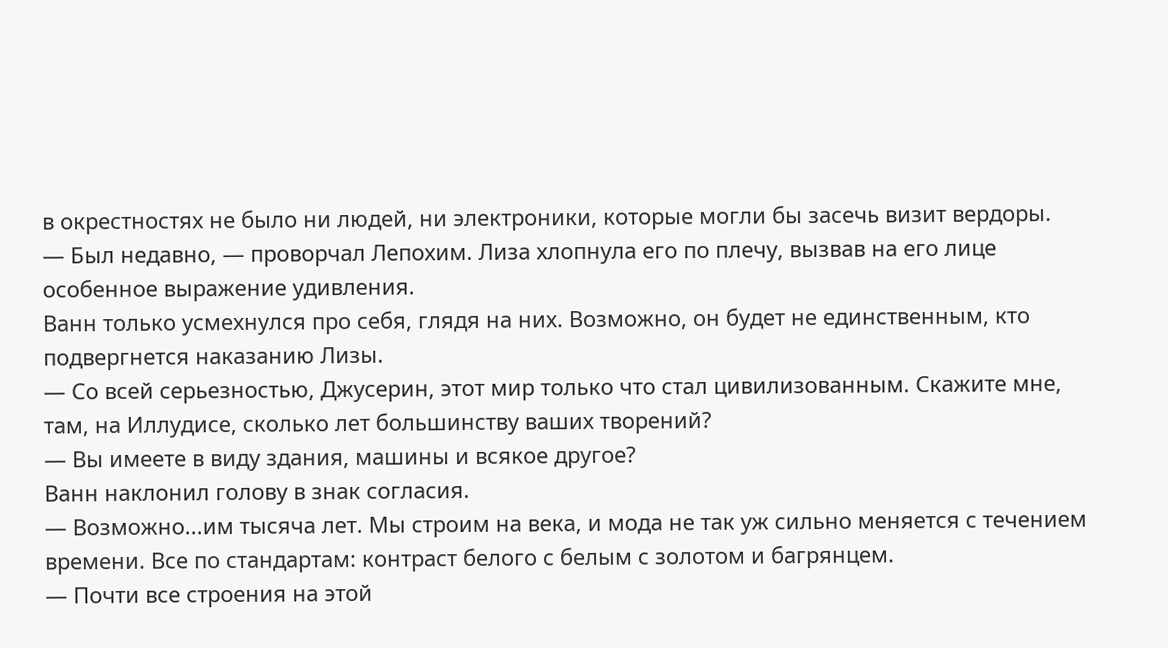в окрестностях не было ни людей, ни электроники, которые могли бы засечь визит вердоры.
— Был недавно, — проворчал Лепохим. Лиза хлопнула его по плечу, вызвав на его лице особенное выражение удивления.
Ванн только усмехнулся про себя, глядя на них. Возможно, он будет не единственным, кто подвергнется наказанию Лизы.
— Со всей серьезностью, Джусерин, этот мир только что стал цивилизованным. Скажите мне, там, на Иллудисе, сколько лет большинству ваших творений?
— Вы имеете в виду здания, машины и всякое другое?
Ванн наклонил голову в знак согласия.
— Возможно...им тысяча лет. Мы строим на века, и мода не так уж сильно меняется с течением времени. Все по стандартам: контраст белого с белым с золотом и багрянцем.
— Почти все строения на этой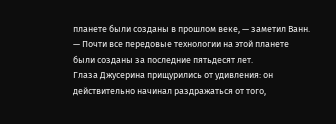планете были созданы в прошлом веке, — заметил Ванн. — Почти все передовые технологии на этой планете были созданы за последние пятьдесят лет.
Глаза Джусерина прищурились от удивления: он действительно начинал раздражаться от того,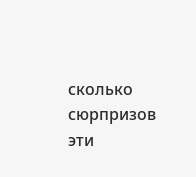сколько сюрпризов эти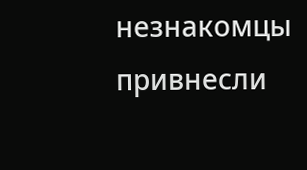незнакомцы привнесли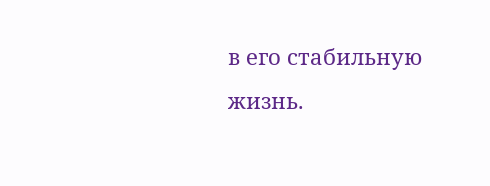в его стабильную жизнь.